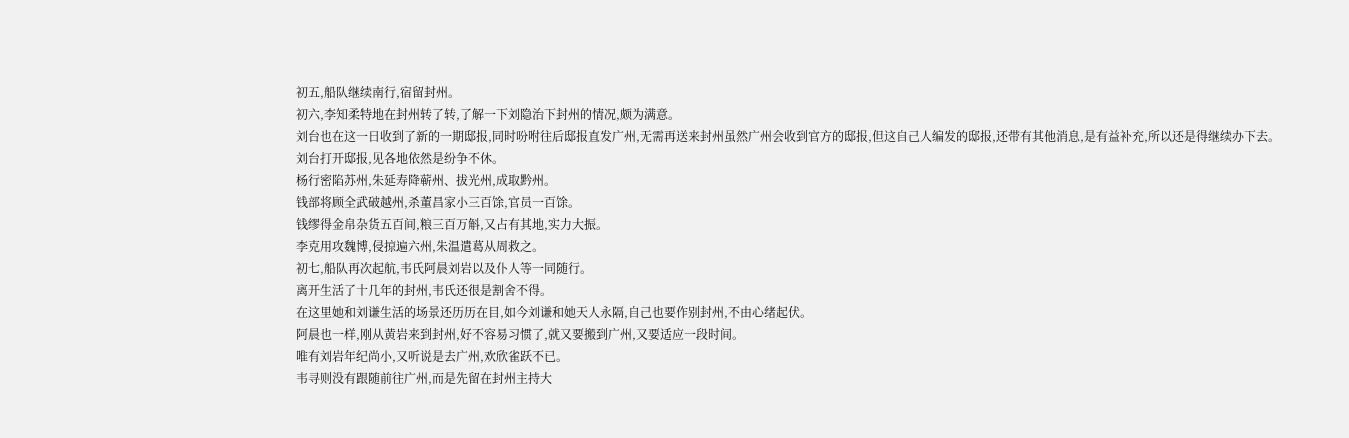初五,船队继续南行,宿留封州。
初六,李知柔特地在封州转了转,了解一下刘隐治下封州的情况,颇为满意。
刘台也在这一日收到了新的一期邸报,同时吩咐往后邸报直发广州,无需再送来封州虽然广州会收到官方的邸报,但这自己人编发的邸报,还带有其他消息,是有益补充,所以还是得继续办下去。
刘台打开邸报,见各地依然是纷争不休。
杨行密陷苏州,朱延寿降蕲州、拔光州,成取黔州。
钱部将顾全武破越州,杀董昌家小三百馀,官员一百馀。
钱缪得金帛杂货五百间,粮三百万斛,又占有其地,实力大振。
李克用攻魏博,侵掠遍六州,朱温遣葛从周救之。
初七,船队再次起航,韦氏阿晨刘岩以及仆人等一同随行。
离开生活了十几年的封州,韦氏还很是割舍不得。
在这里她和刘谦生活的场景还历历在目,如今刘谦和她天人永隔,自己也要作别封州,不由心绪起伏。
阿晨也一样,刚从黄岩来到封州,好不容易习惯了,就又要搬到广州,又要适应一段时间。
唯有刘岩年纪尚小,又听说是去广州,欢欣雀跃不已。
韦寻则没有跟随前往广州,而是先留在封州主持大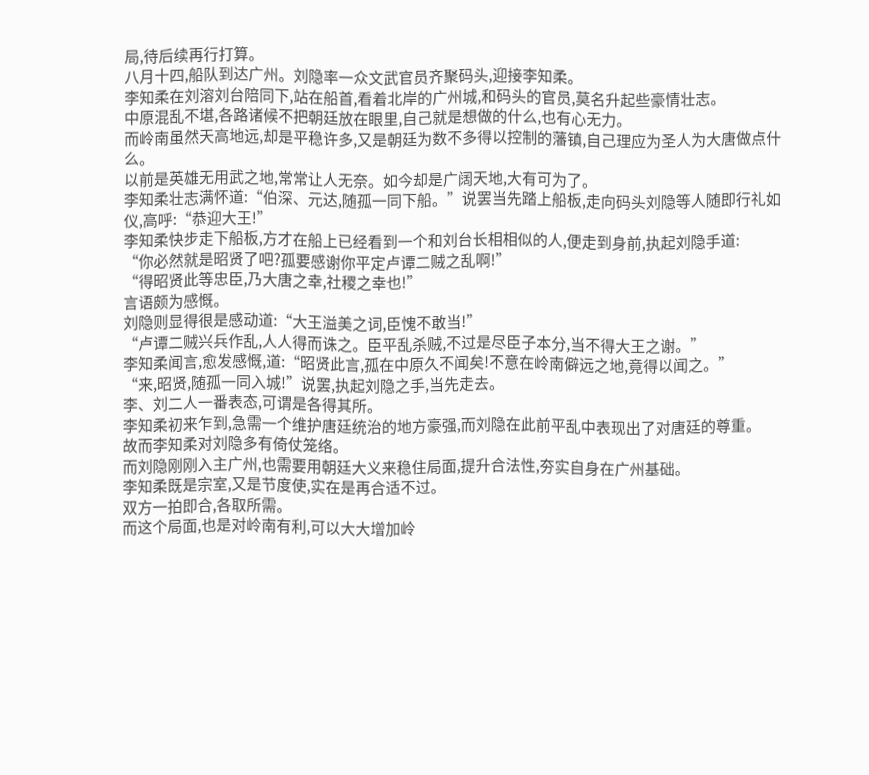局,待后续再行打算。
八月十四,船队到达广州。刘隐率一众文武官员齐聚码头,迎接李知柔。
李知柔在刘溶刘台陪同下,站在船首,看着北岸的广州城,和码头的官员,莫名升起些豪情壮志。
中原混乱不堪,各路诸候不把朝廷放在眼里,自己就是想做的什么,也有心无力。
而岭南虽然天高地远,却是平稳许多,又是朝廷为数不多得以控制的藩镇,自己理应为圣人为大唐做点什么。
以前是英雄无用武之地,常常让人无奈。如今却是广阔天地,大有可为了。
李知柔壮志满怀道:“伯深、元达,随孤一同下船。”说罢当先踏上船板,走向码头刘隐等人随即行礼如仪,高呼:“恭迎大王!”
李知柔快步走下船板,方才在船上已经看到一个和刘台长相相似的人,便走到身前,执起刘隐手道:
“你必然就是昭贤了吧?孤要感谢你平定卢谭二贼之乱啊!”
“得昭贤此等忠臣,乃大唐之幸,社稷之幸也!”
言语颇为感慨。
刘隐则显得很是感动道:“大王溢美之词,臣愧不敢当!”
“卢谭二贼兴兵作乱,人人得而诛之。臣平乱杀贼,不过是尽臣子本分,当不得大王之谢。”
李知柔闻言,愈发感慨,道:“昭贤此言,孤在中原久不闻矣!不意在岭南僻远之地,竟得以闻之。”
“来,昭贤,随孤一同入城!”说罢,执起刘隐之手,当先走去。
李、刘二人一番表态,可谓是各得其所。
李知柔初来乍到,急需一个维护唐廷统治的地方豪强,而刘隐在此前平乱中表现出了对唐廷的尊重。
故而李知柔对刘隐多有倚仗笼络。
而刘隐刚刚入主广州,也需要用朝廷大义来稳住局面,提升合法性,夯实自身在广州基础。
李知柔既是宗室,又是节度使,实在是再合适不过。
双方一拍即合,各取所需。
而这个局面,也是对岭南有利,可以大大增加岭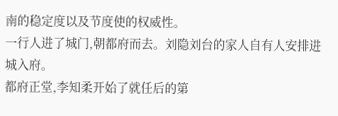南的稳定度以及节度使的权威性。
一行人进了城门,朝都府而去。刘隐刘台的家人自有人安排进城入府。
都府正堂,李知柔开始了就任后的第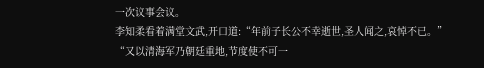一次议事会议。
李知柔看着满堂文武,开口道:“年前子长公不幸逝世,圣人闻之,哀悼不已。”
“又以清海军乃朝廷重地,节度使不可一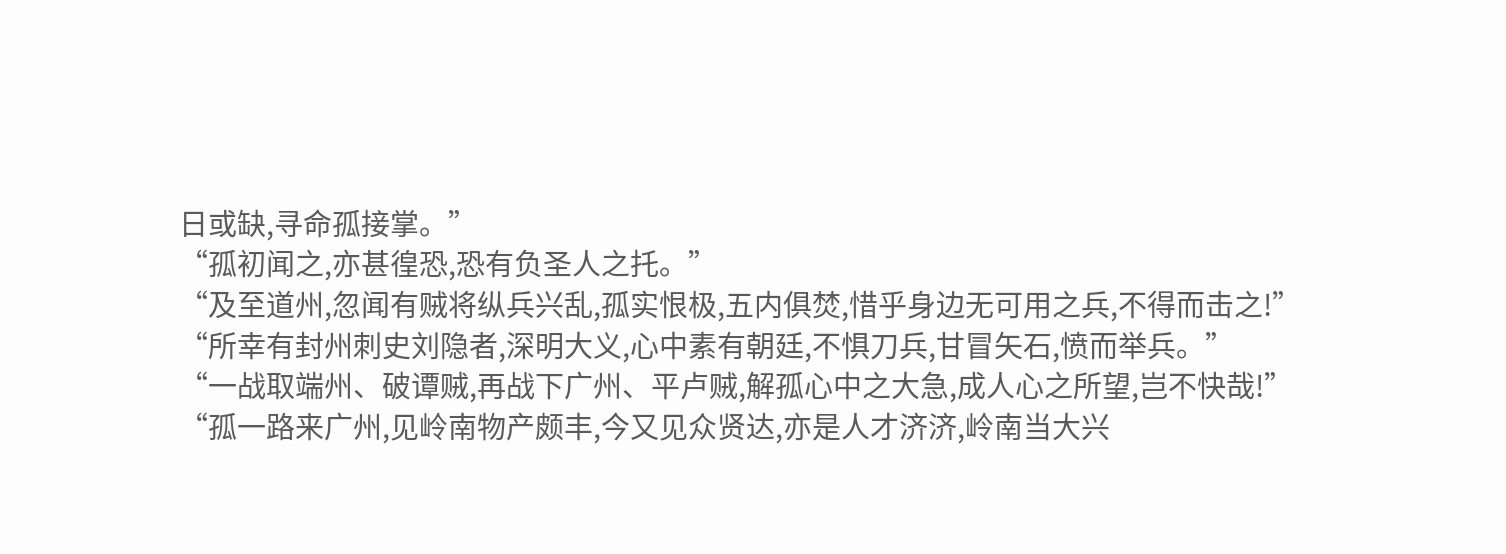日或缺,寻命孤接掌。”
“孤初闻之,亦甚徨恐,恐有负圣人之托。”
“及至道州,忽闻有贼将纵兵兴乱,孤实恨极,五内俱焚,惜乎身边无可用之兵,不得而击之!”
“所幸有封州刺史刘隐者,深明大义,心中素有朝廷,不惧刀兵,甘冒矢石,愤而举兵。”
“一战取端州、破谭贼,再战下广州、平卢贼,解孤心中之大急,成人心之所望,岂不快哉!”
“孤一路来广州,见岭南物产颇丰,今又见众贤达,亦是人才济济,岭南当大兴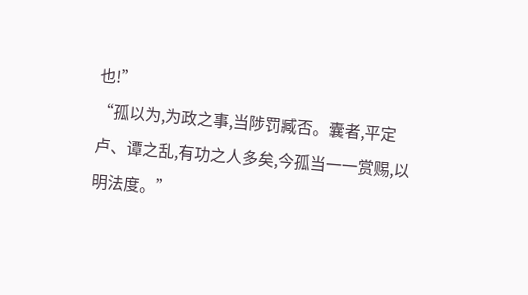也!”
“孤以为,为政之事,当陟罚臧否。囊者,平定卢、谭之乱,有功之人多矣,今孤当一一赏赐,以明法度。”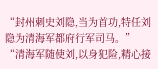“封州刺史刘隐,当为首功,特任刘隐为清海军都府行军司马。”
“清海军随使刘,以身犯险,精心接